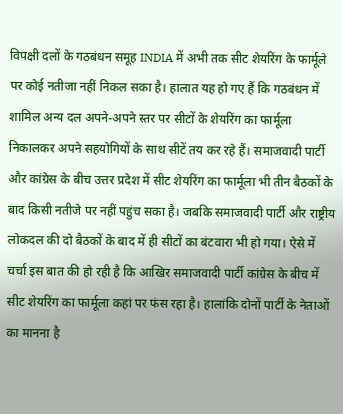विपक्षी दलों के गठबंधन समूह INDIA में अभी तक सीट शेयरिंग के फार्मूले पर कोई नतीजा नहीं निकल सका है। हालात यह हो गए हैं कि गठबंधन में शामिल अन्य दल अपने-अपने स्तर पर सीटों के शेयरिंग का फार्मूला निकालकर अपने सहयोगियों के साथ सीटें तय कर रहे हैं। समाजवादी पार्टी और कांग्रेस के बीच उत्तर प्रदेश में सीट शेयरिंग का फार्मूला भी तीन बैठकों के बाद किसी नतीजे पर नहीं पहुंच सका है। जबकि समाजवादी पार्टी और राष्ट्रीय लोकदल की दो बैठकों के बाद में ही सीटों का बंटवारा भी हो गया। ऐसे में चर्चा इस बात की हो रही है कि आखिर समाजवादी पार्टी कांग्रेस के बीच में सीट शेयरिंग का फार्मूला कहां पर फंस रहा है। हालांकि दोनों पार्टी के नेताओं का मानना है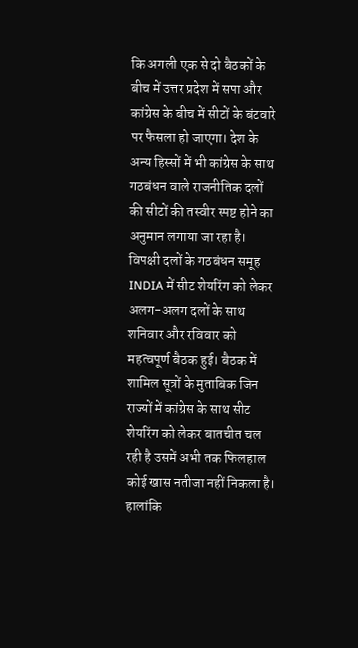कि अगली एक से दो बैठकों के बीच में उत्तर प्रदेश में सपा और कांग्रेस के बीच में सीटों के बंटवारे पर फैसला हो जाएगा। देश के अन्य हिस्सों में भी कांग्रेस के साथ गठबंधन वाले राजनीतिक दलों की सीटों की तस्वीर स्पष्ट होने का अनुमान लगाया जा रहा है।
विपक्षी दलों के गठबंधन समूह INDIA में सीट शेयरिंग को लेकर अलग-अलग दलों के साथ शनिवार और रविवार को महत्वपूर्ण बैठक हुई। बैठक में शामिल सूत्रों के मुताबिक जिन राज्यों में कांग्रेस के साथ सीट शेयरिंग को लेकर बातचीत चल रही है उसमें अभी तक फिलहाल कोई खास नतीजा नहीं निकला है। हालांकि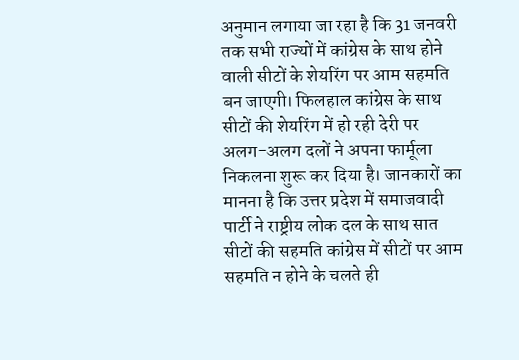अनुमान लगाया जा रहा है कि 31 जनवरी तक सभी राज्यों में कांग्रेस के साथ होने वाली सीटों के शेयरिंग पर आम सहमति बन जाएगी। फिलहाल कांग्रेस के साथ सीटों की शेयरिंग में हो रही देरी पर अलग-अलग दलों ने अपना फार्मूला निकलना शुरू कर दिया है। जानकारों का मानना है कि उत्तर प्रदेश में समाजवादी पार्टी ने राष्ट्रीय लोक दल के साथ सात सीटों की सहमति कांग्रेस में सीटों पर आम सहमति न होने के चलते ही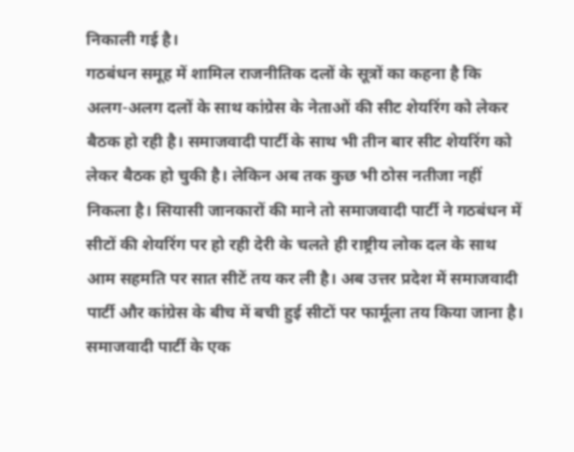निकाली गई है।
गठबंधन समूह में शामिल राजनीतिक दलों के सूत्रों का कहना है कि अलग-अलग दलों के साथ कांग्रेस के नेताओं की सीट शेयरिंग को लेकर बैठक हो रही है। समाजवादी पार्टी के साथ भी तीन बार सीट शेयरिंग को लेकर बैठक हो चुकी है। लेकिन अब तक कुछ भी ठोस नतीजा नहीं निकला है। सियासी जानकारों की माने तो समाजवादी पार्टी ने गठबंधन में सीटों की शेयरिंग पर हो रही देरी के चलते ही राष्ट्रीय लोक दल के साथ आम सहमति पर सात सीटें तय कर ली है। अब उत्तर प्रदेश में समाजवादी पार्टी और कांग्रेस के बीच में बची हुई सीटों पर फार्मूला तय किया जाना है। समाजवादी पार्टी के एक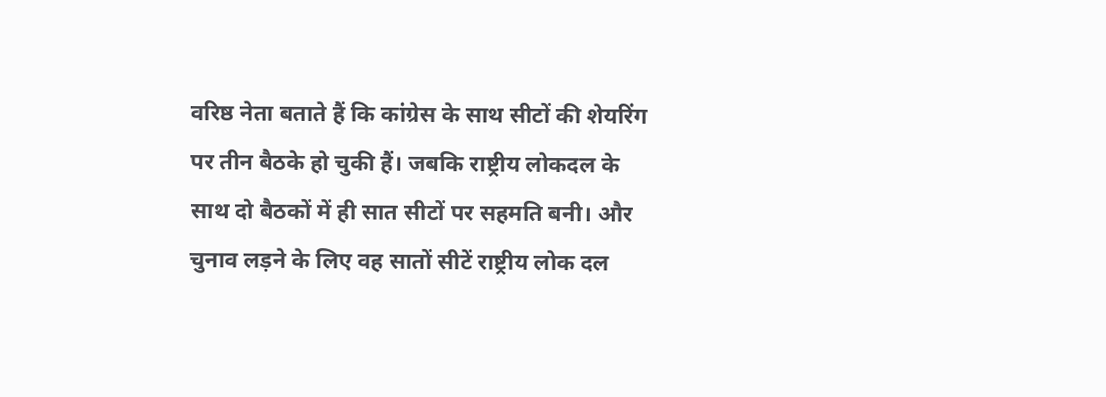वरिष्ठ नेता बताते हैं कि कांग्रेस के साथ सीटों की शेयरिंग पर तीन बैठके हो चुकी हैं। जबकि राष्ट्रीय लोकदल के साथ दो बैठकों में ही सात सीटों पर सहमति बनी। और चुनाव लड़ने के लिए वह सातों सीटें राष्ट्रीय लोक दल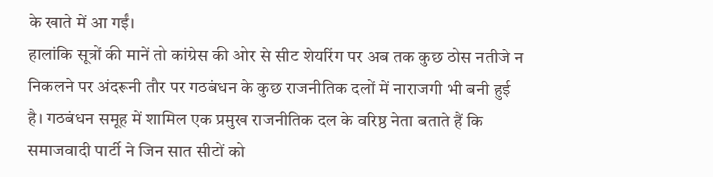के खाते में आ गईं।
हालांकि सूत्रों की मानें तो कांग्रेस की ओर से सीट शेयरिंग पर अब तक कुछ ठोस नतीजे न निकलने पर अंदरूनी तौर पर गठबंधन के कुछ राजनीतिक दलों में नाराजगी भी बनी हुई है। गठबंधन समूह में शामिल एक प्रमुख राजनीतिक दल के वरिष्ठ नेता बताते हैं कि समाजवादी पार्टी ने जिन सात सीटों को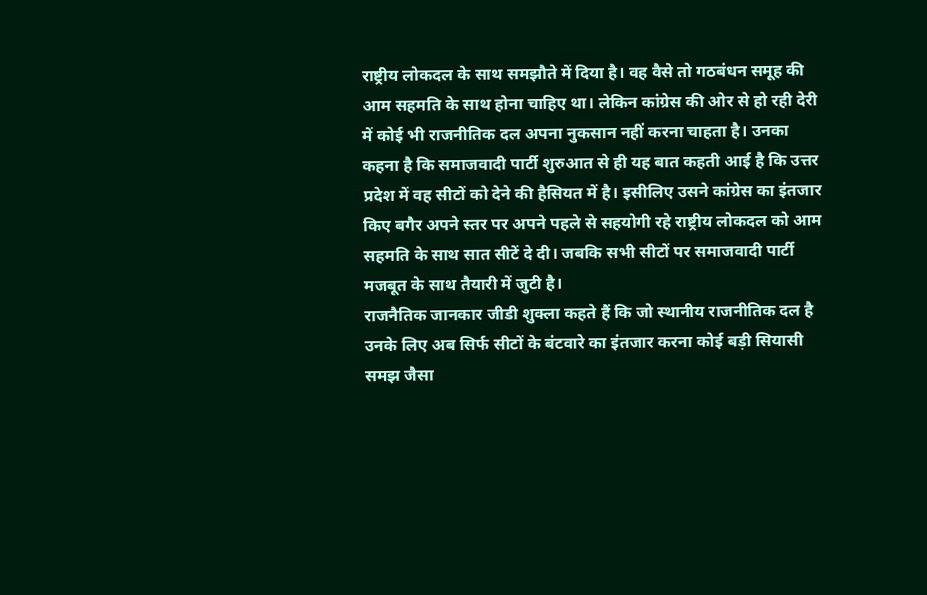राष्ट्रीय लोकदल के साथ समझौते में दिया है। वह वैसे तो गठबंधन समूह की आम सहमति के साथ होना चाहिए था। लेकिन कांग्रेस की ओर से हो रही देरी में कोई भी राजनीतिक दल अपना नुकसान नहीं करना चाहता है। उनका कहना है कि समाजवादी पार्टी शुरुआत से ही यह बात कहती आई है कि उत्तर प्रदेश में वह सीटों को देने की हैसियत में है। इसीलिए उसने कांग्रेस का इंतजार किए बगैर अपने स्तर पर अपने पहले से सहयोगी रहे राष्ट्रीय लोकदल को आम सहमति के साथ सात सीटें दे दी। जबकि सभी सीटों पर समाजवादी पार्टी मजबूत के साथ तैयारी में जुटी है।
राजनैतिक जानकार जीडी शुक्ला कहते हैं कि जो स्थानीय राजनीतिक दल है उनके लिए अब सिर्फ सीटों के बंटवारे का इंतजार करना कोई बड़ी सियासी समझ जैसा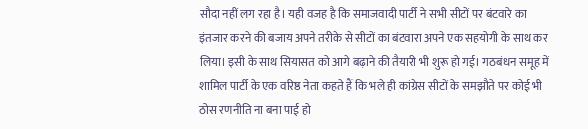सौदा नहीं लग रहा है। यही वजह है कि समाजवादी पार्टी ने सभी सीटों पर बंटवारे का इंतजार करने की बजाय अपने तरीके से सीटों का बंटवारा अपने एक सहयोगी के साथ कर लिया। इसी के साथ सियासत को आगे बढ़ाने की तैयारी भी शुरू हो गई। गठबंधन समूह में शामिल पार्टी के एक वरिष्ठ नेता कहते हैं कि भले ही कांग्रेस सीटों के समझौते पर कोई भी ठोस रणनीति ना बना पाई हो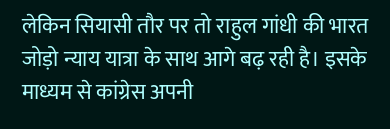लेकिन सियासी तौर पर तो राहुल गांधी की भारत जोड़ो न्याय यात्रा के साथ आगे बढ़ रही है। इसके माध्यम से कांग्रेस अपनी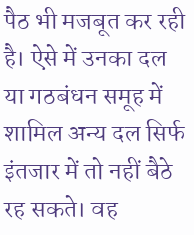पैठ भी मजबूत कर रही है। ऐसे में उनका दल या गठबंधन समूह में शामिल अन्य दल सिर्फ इंतजार में तो नहीं बैठे रह सकते। वह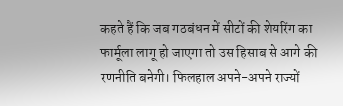कहते हैं कि जब गठबंधन में सीटों की शेयरिंग का फार्मूला लागू हो जाएगा तो उस हिसाब से आगे की रणनीति बनेगी। फिलहाल अपने-अपने राज्यों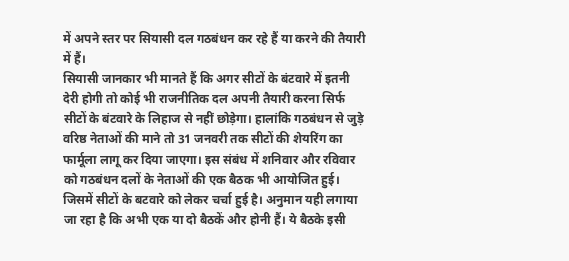में अपने स्तर पर सियासी दल गठबंधन कर रहे हैं या करने की तैयारी में हैं।
सियासी जानकार भी मानते हैं कि अगर सीटों के बंटवारे में इतनी देरी होगी तो कोई भी राजनीतिक दल अपनी तैयारी करना सिर्फ सीटों के बंटवारे के लिहाज से नहीं छोड़ेगा। हालांकि गठबंधन से जुड़े वरिष्ठ नेताओं की माने तो 31 जनवरी तक सीटों की शेयरिंग का फार्मूला लागू कर दिया जाएगा। इस संबंध में शनिवार और रविवार को गठबंधन दलों के नेताओं की एक बैठक भी आयोजित हुई। जिसमें सीटों के बटवारे को लेकर चर्चा हुई है। अनुमान यही लगाया जा रहा है कि अभी एक या दो बैठकें और होनी हैं। ये बैठके इसी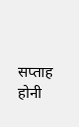सप्ताह होनी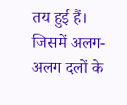तय हुई हैं। जिसमें अलग-अलग दलों के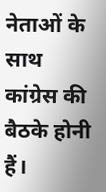नेताओं के साथ कांग्रेस की बैठके होनी हैं।